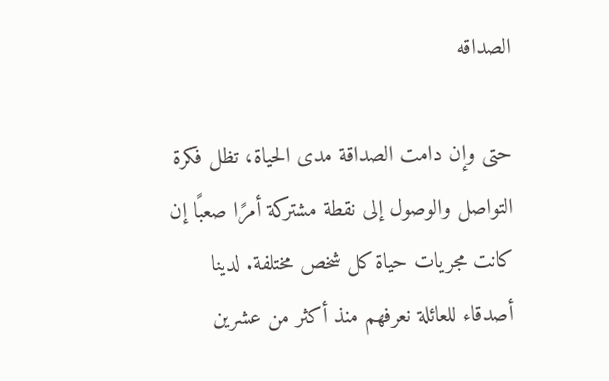الصداقه

حتى وإن دامت الصداقة مدى الحياة، تظل فكرة التواصل والوصول إلى نقطة مشتركة أمرًا صعبًا إن كانت مجريات حياة كل شخص مختلفة. لدينا أصدقاء للعائلة نعرفهم منذ أكثر من عشرين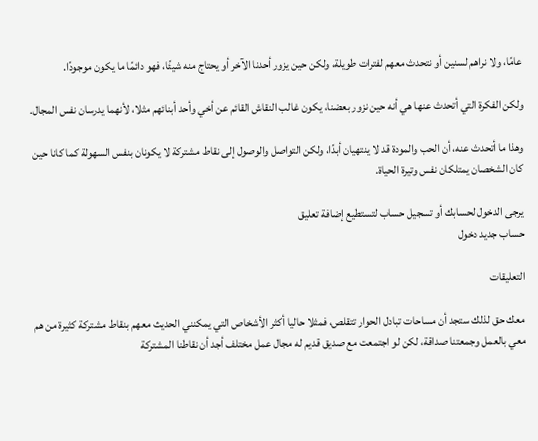عامًا، ولا نراهم لسنين أو نتحدث معهم لفترات طويلة، ولكن حين يزور أحدنا الآخر أو يحتاج منه شيئًا، فهو دائمًا ما يكون موجودًا.

ولكن الفكرة التي أتحدث عنها هي أنه حين نزور بعضنا، يكون غالب النقاش القائم عن أخي وأحد أبنائهم مثلا، لأنهما يدرسان نفس المجال.

وهذا ما أتحدث عنه، أن الحب والمودة قد لا ينتهيان أبدًا، ولكن التواصل والوصول إلى نقاط مشتركة لا يكونان بنفس السهولة كما كانا حين كان الشخصان يمتلكان نفس وتيرة الحياة.

يرجى الدخول لحسابك أو تسجيل حساب لتستطيع إضافة تعليق
حساب جديد دخول

التعليقات

معك حق لذلك ستجد أن مساحات تبادل الحوار تتقلص، فمثلا حاليا أكثر الأشخاص التي يمكنني الحديث معهم بنقاط مشتركة كثيرة من هم معي بالعمل وجمعتنا صداقة، لكن لو اجتمعت مع صديق قديم له مجال عمل مختلف أجد أن نقاطنا المشتركة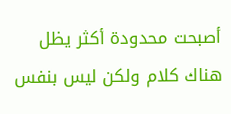أصبحت محدودة أكثر يظل هناك كلام ولكن ليس بنفس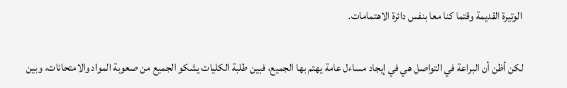الوتيرة القديمة وقتما كنا معا بنفس دائرة الاهتمامات.

لكن أظن أن البراعة في التواصل هي في إيجاد مساءل عامة يهتم بها الجميع، فبين طلبة الكليات يشكو الجميع من صعوبة المواد والامتحانات، وبين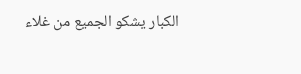الكبار يشكو الجميع من غلاء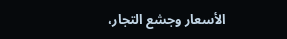الأسعار وجشع التجار،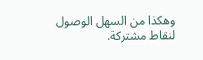وهكذا من السهل الوصول لنقاط مشتركة.